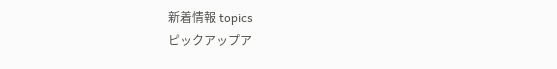新着情報 topics
ピックアップア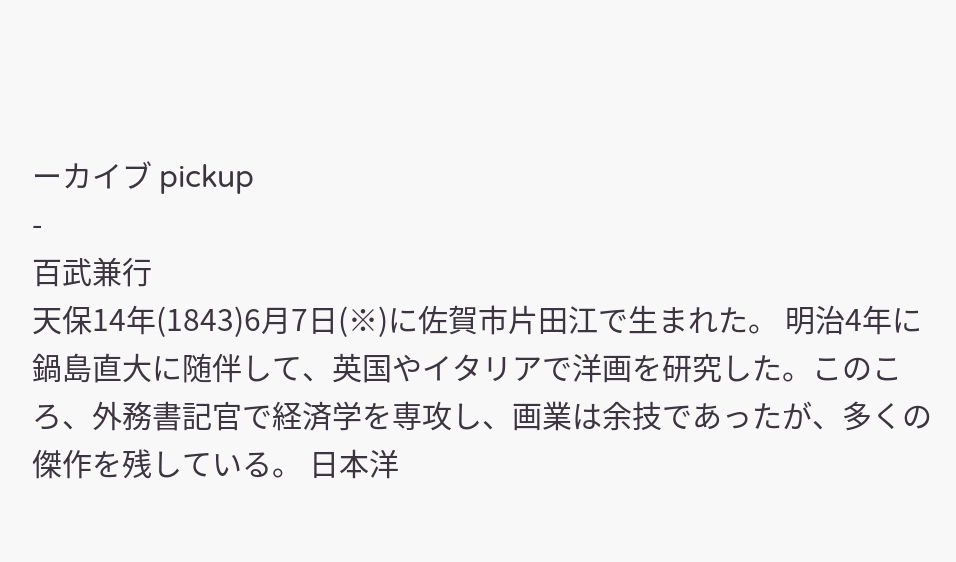ーカイブ pickup
-
百武兼行
天保14年(1843)6月7日(※)に佐賀市片田江で生まれた。 明治4年に鍋島直大に随伴して、英国やイタリアで洋画を研究した。このころ、外務書記官で経済学を専攻し、画業は余技であったが、多くの傑作を残している。 日本洋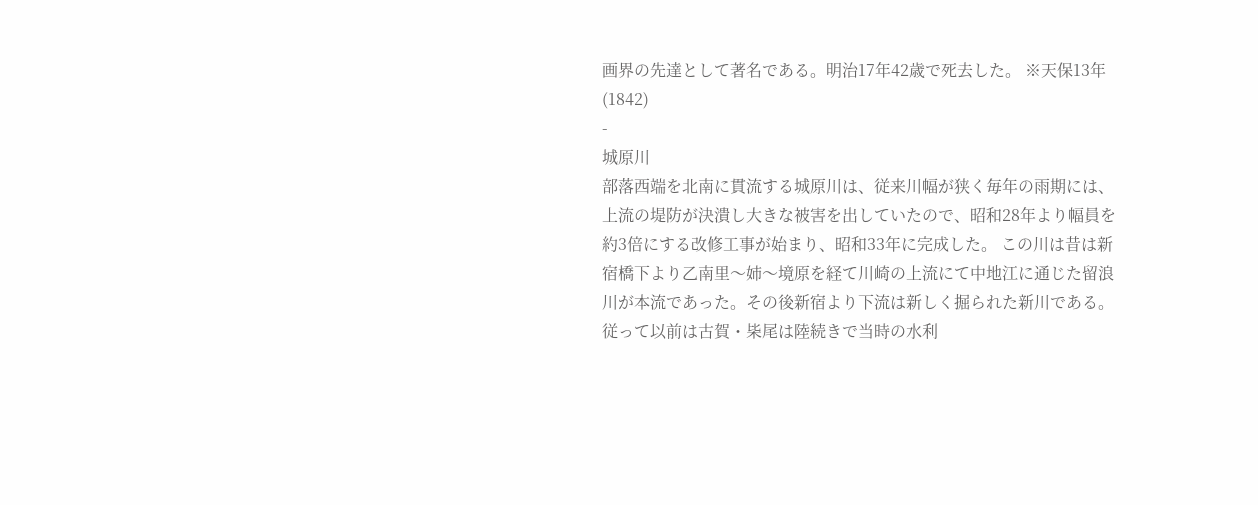画界の先達として著名である。明治17年42歳で死去した。 ※天保13年(1842)
-
城原川
部落西端を北南に貫流する城原川は、従来川幅が狭く毎年の雨期には、上流の堤防が決潰し大きな被害を出していたので、昭和28年より幅員を約3倍にする改修工事が始まり、昭和33年に完成した。 この川は昔は新宿橋下より乙南里〜姉〜境原を経て川崎の上流にて中地江に通じた留浪川が本流であった。その後新宿より下流は新しく掘られた新川である。従って以前は古賀・枈尾は陸続きで当時の水利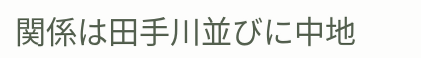関係は田手川並びに中地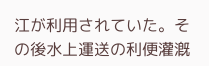江が利用されていた。その後水上運送の利便灌漑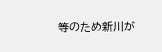等のため新川が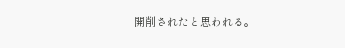開削されたと思われる。